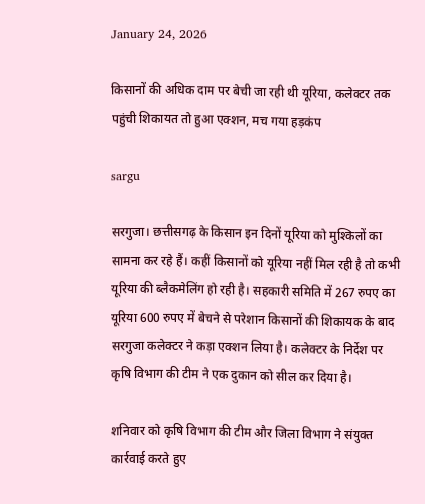January 24, 2026

किसानों की अधिक दाम पर बेची जा रही थी यूरिया, कलेक्टर तक पहुंची शिकायत तो हुआ एक्शन, मच गया हड़कंप

sargu

सरगुजा। छत्तीसगढ़ के किसान इन दिनों यूरिया को मुश्किलों का सामना कर रहे हैं। कहीं किसानों को यूरिया नहीं मिल रही है तो कभी यूरिया की ब्लैकमेलिंग हो रही है। सहकारी समिति में 267 रुपए का यूरिया 600 रुपए में बेचने से परेशान किसानों की शिकायक के बाद सरगुजा कलेक्टर ने कड़ा एक्शन लिया है। कलेक्टर के निर्देश पर कृषि विभाग की टीम ने एक दुकान को सील कर दिया है।

शनिवार को कृषि विभाग की टीम और जिला विभाग ने संयुक्त कार्रवाई करते हुए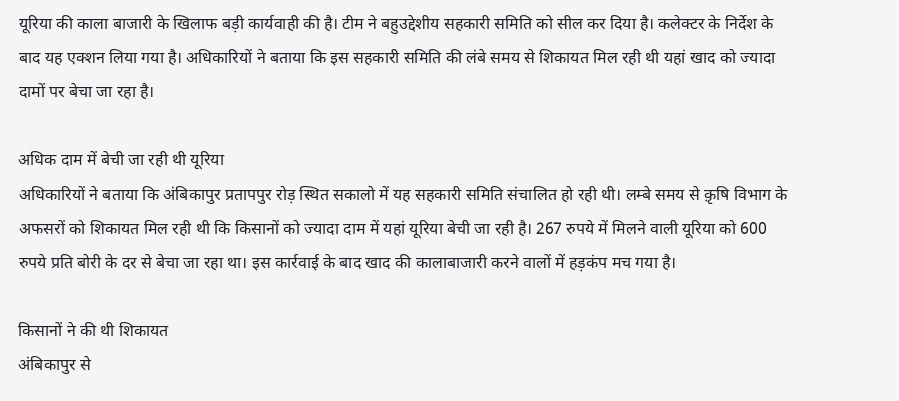यूरिया की काला बाजारी के खिलाफ बड़ी कार्यवाही की है। टीम ने बहुउद्देशीय सहकारी समिति को सील कर दिया है। कलेक्टर के निर्देश के बाद यह एक्शन लिया गया है। अधिकारियों ने बताया कि इस सहकारी समिति की लंबे समय से शिकायत मिल रही थी यहां खाद को ज्यादा दामों पर बेचा जा रहा है।

अधिक दाम में बेची जा रही थी यूरिया
अधिकारियों ने बताया कि अंबिकापुर प्रतापपुर रोड़ स्थित सकालो में यह सहकारी समिति संचालित हो रही थी। लम्बे समय से क़ृषि विभाग के अफसरों को शिकायत मिल रही थी कि किसानों को ज्यादा दाम में यहां यूरिया बेची जा रही है। 267 रुपये में मिलने वाली यूरिया को 600 रुपये प्रति बोरी के दर से बेचा जा रहा था। इस कार्रवाई के बाद खाद की कालाबाजारी करने वालों में हड़कंप मच गया है।

किसानों ने की थी शिकायत
अंबिकापुर से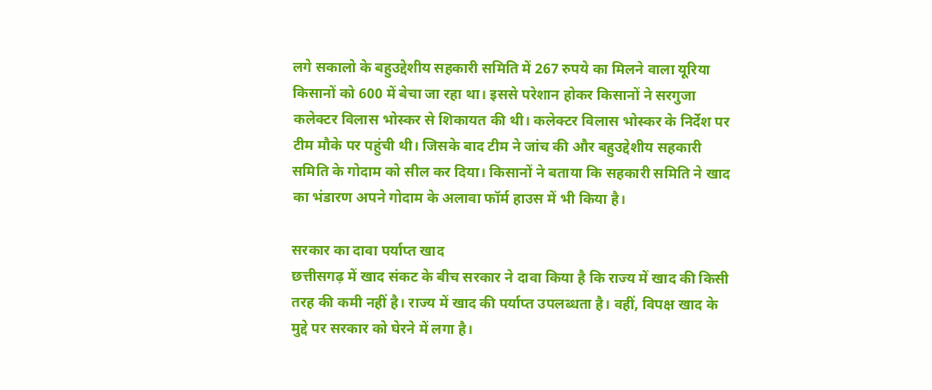लगे सकालो के बहुउद्देशीय सहकारी समिति में 267 रुपये का मिलने वाला यूरिया किसानों को 600 में बेचा जा रहा था। इससे परेशान होकर किसानों ने सरगुजा कलेक्टर विलास भोस्कर से शिकायत की थी। कलेक्टर विलास भोस्कर के निर्देश पर टीम मौके पर पहुंची थी। जिसके बाद टीम ने जांच की और बहुउद्देशीय सहकारी समिति के गोदाम को सील कर दिया। किसानों ने बताया कि सहकारी समिति ने खाद का भंडारण अपने गोदाम के अलावा फॉर्म हाउस में भी किया है।

सरकार का दावा पर्याप्त खाद
छत्तीसगढ़ में खाद संकट के बीच सरकार ने दावा किया है कि राज्य में खाद की किसी तरह की कमी नहीं है। राज्य में खाद की पर्याप्त उपलब्धता है। वहीं, विपक्ष खाद के मुद्दे पर सरकार को घेरने में लगा है।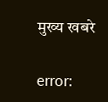मुख्य खबरे

error: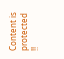Content is protected !!